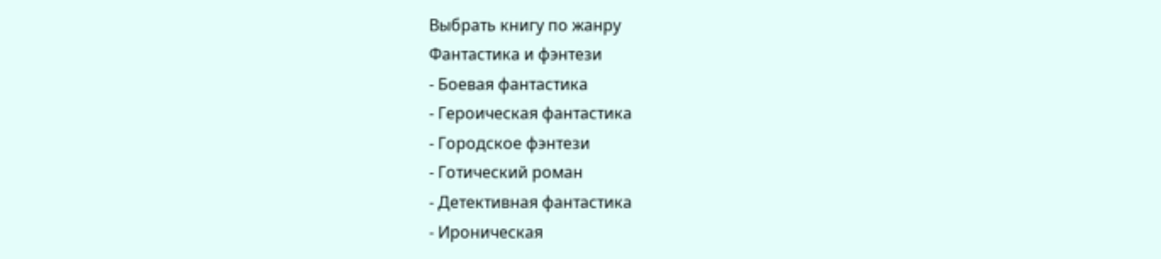Выбрать книгу по жанру
Фантастика и фэнтези
- Боевая фантастика
- Героическая фантастика
- Городское фэнтези
- Готический роман
- Детективная фантастика
- Ироническая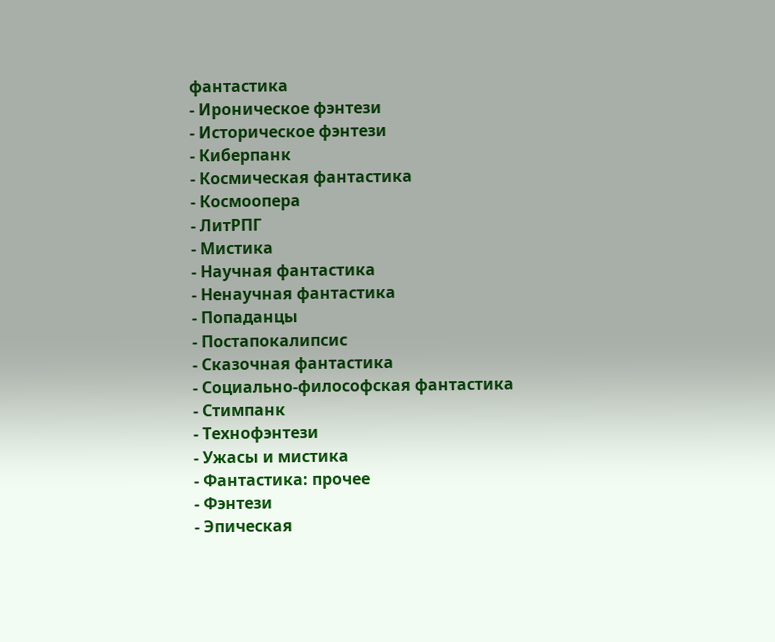фантастика
- Ироническое фэнтези
- Историческое фэнтези
- Киберпанк
- Космическая фантастика
- Космоопера
- ЛитРПГ
- Мистика
- Научная фантастика
- Ненаучная фантастика
- Попаданцы
- Постапокалипсис
- Сказочная фантастика
- Социально-философская фантастика
- Стимпанк
- Технофэнтези
- Ужасы и мистика
- Фантастика: прочее
- Фэнтези
- Эпическая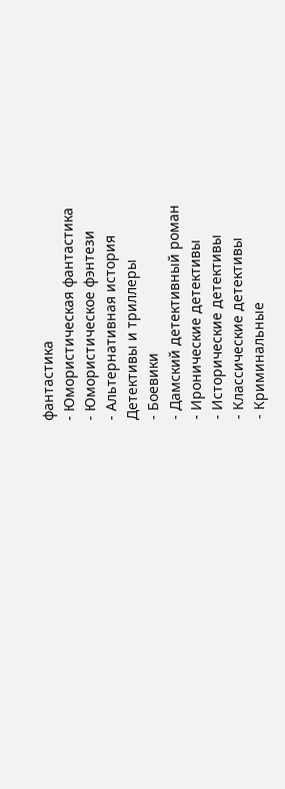фантастика
- Юмористическая фантастика
- Юмористическое фэнтези
- Альтернативная история
Детективы и триллеры
- Боевики
- Дамский детективный роман
- Иронические детективы
- Исторические детективы
- Классические детективы
- Криминальные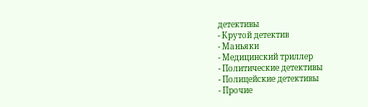детективы
- Крутой детектив
- Маньяки
- Медицинский триллер
- Политические детективы
- Полицейские детективы
- Прочие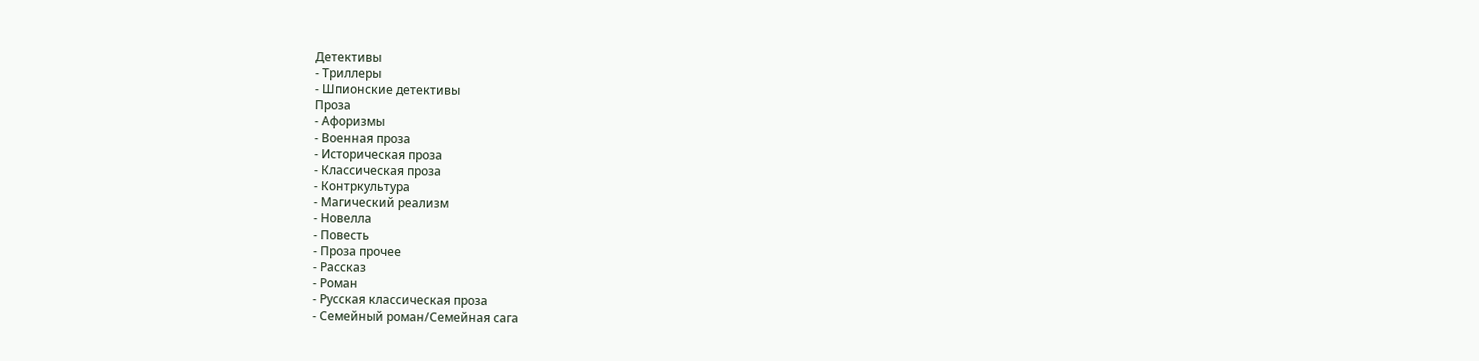Детективы
- Триллеры
- Шпионские детективы
Проза
- Афоризмы
- Военная проза
- Историческая проза
- Классическая проза
- Контркультура
- Магический реализм
- Новелла
- Повесть
- Проза прочее
- Рассказ
- Роман
- Русская классическая проза
- Семейный роман/Семейная сага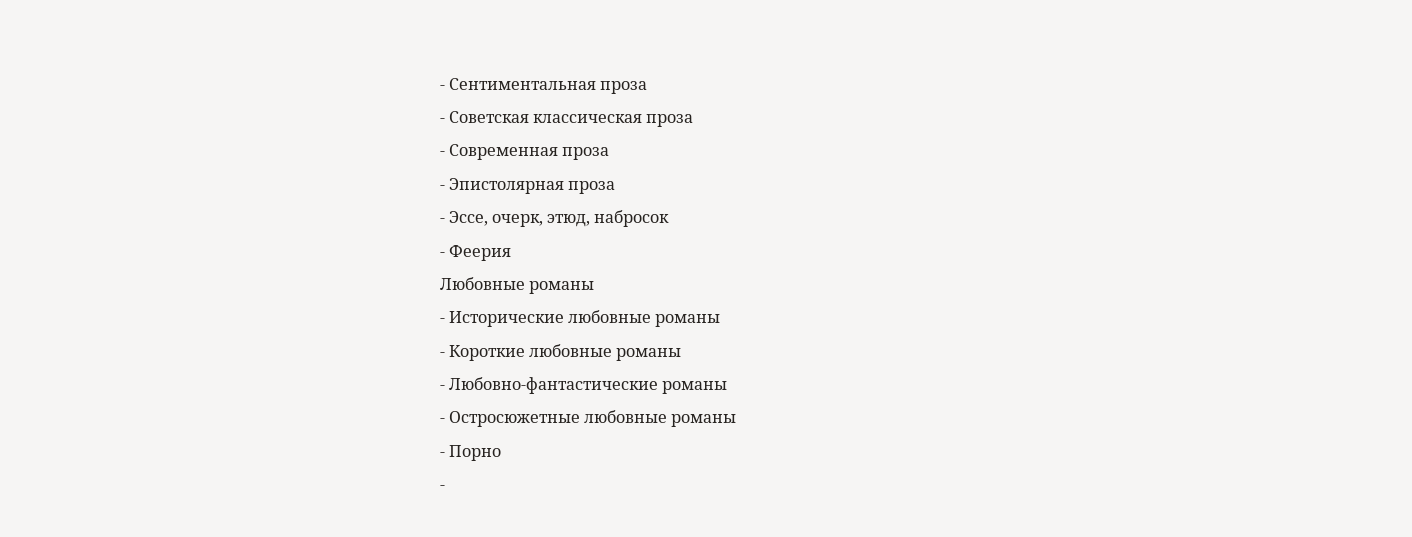- Сентиментальная проза
- Советская классическая проза
- Современная проза
- Эпистолярная проза
- Эссе, очерк, этюд, набросок
- Феерия
Любовные романы
- Исторические любовные романы
- Короткие любовные романы
- Любовно-фантастические романы
- Остросюжетные любовные романы
- Порно
-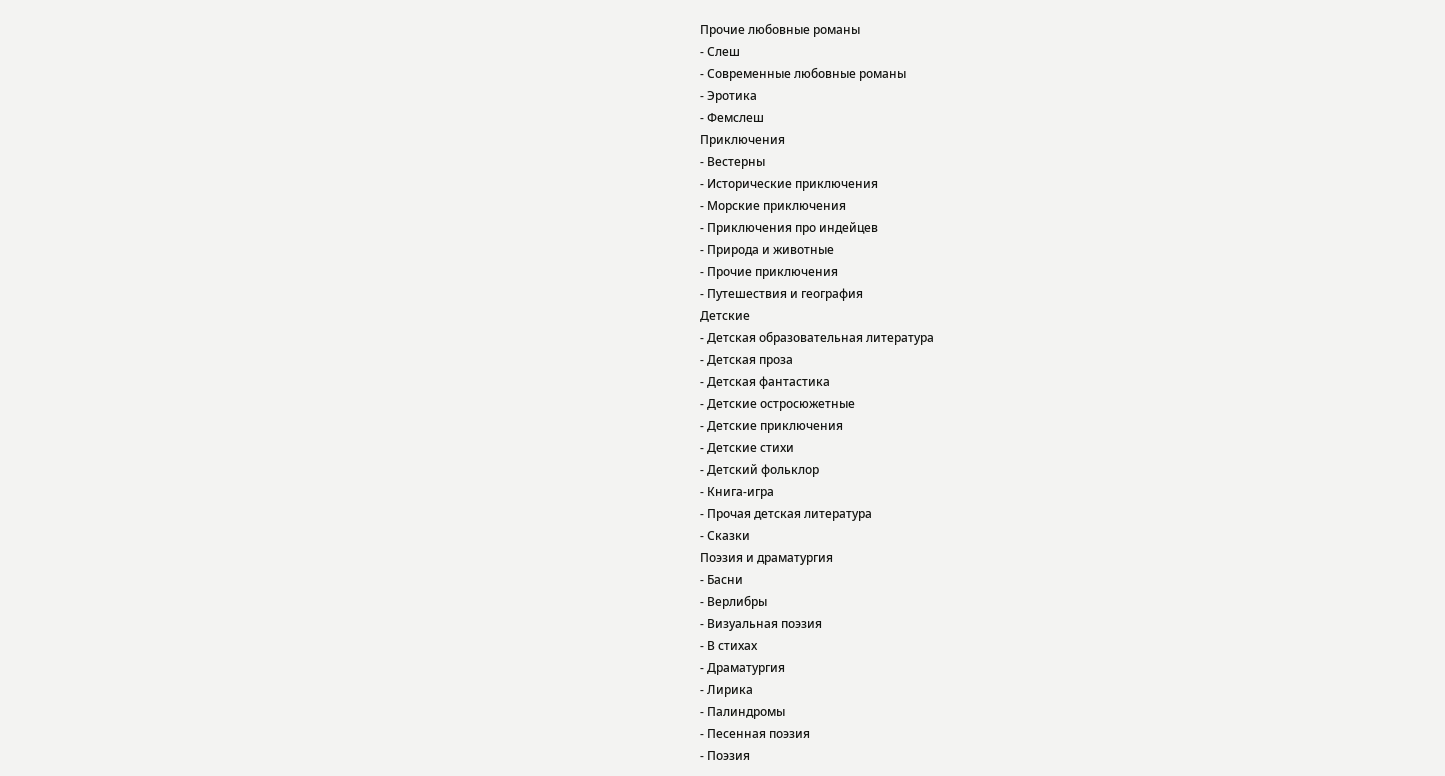Прочие любовные романы
- Слеш
- Современные любовные романы
- Эротика
- Фемслеш
Приключения
- Вестерны
- Исторические приключения
- Морские приключения
- Приключения про индейцев
- Природа и животные
- Прочие приключения
- Путешествия и география
Детские
- Детская образовательная литература
- Детская проза
- Детская фантастика
- Детские остросюжетные
- Детские приключения
- Детские стихи
- Детский фольклор
- Книга-игра
- Прочая детская литература
- Сказки
Поэзия и драматургия
- Басни
- Верлибры
- Визуальная поэзия
- В стихах
- Драматургия
- Лирика
- Палиндромы
- Песенная поэзия
- Поэзия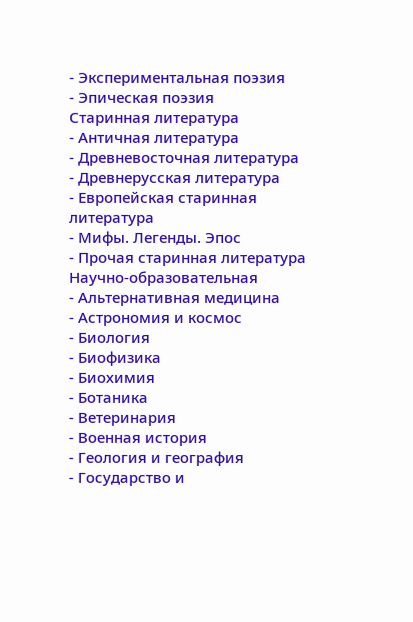- Экспериментальная поэзия
- Эпическая поэзия
Старинная литература
- Античная литература
- Древневосточная литература
- Древнерусская литература
- Европейская старинная литература
- Мифы. Легенды. Эпос
- Прочая старинная литература
Научно-образовательная
- Альтернативная медицина
- Астрономия и космос
- Биология
- Биофизика
- Биохимия
- Ботаника
- Ветеринария
- Военная история
- Геология и география
- Государство и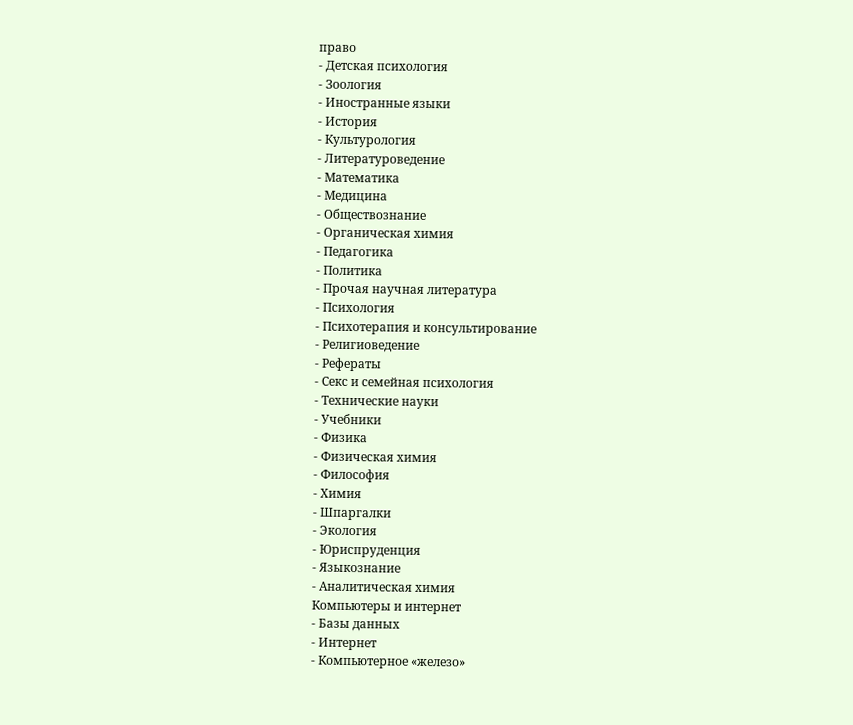право
- Детская психология
- Зоология
- Иностранные языки
- История
- Культурология
- Литературоведение
- Математика
- Медицина
- Обществознание
- Органическая химия
- Педагогика
- Политика
- Прочая научная литература
- Психология
- Психотерапия и консультирование
- Религиоведение
- Рефераты
- Секс и семейная психология
- Технические науки
- Учебники
- Физика
- Физическая химия
- Философия
- Химия
- Шпаргалки
- Экология
- Юриспруденция
- Языкознание
- Аналитическая химия
Компьютеры и интернет
- Базы данных
- Интернет
- Компьютерное «железо»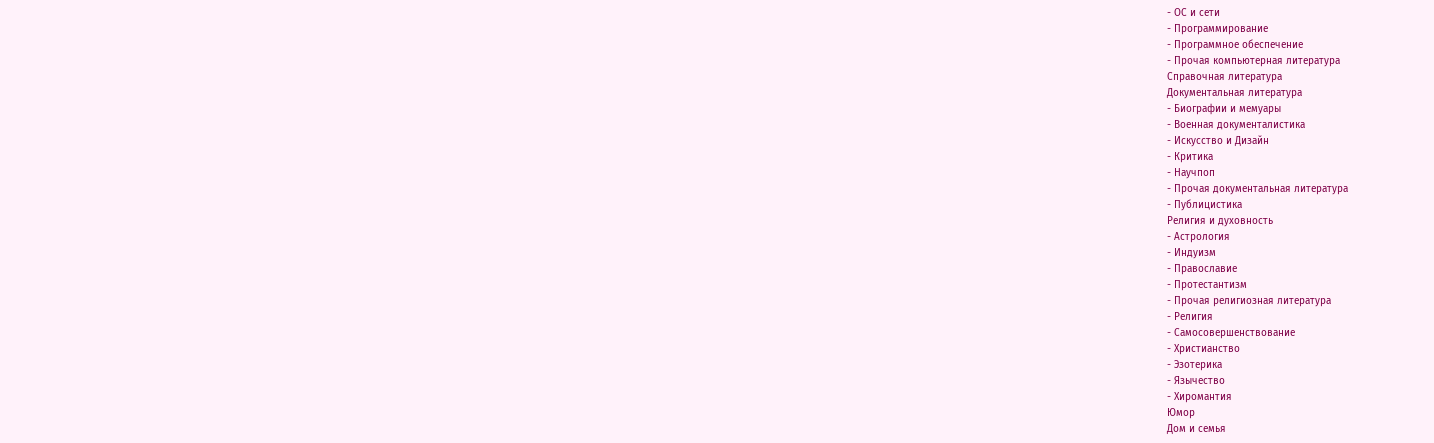- ОС и сети
- Программирование
- Программное обеспечение
- Прочая компьютерная литература
Справочная литература
Документальная литература
- Биографии и мемуары
- Военная документалистика
- Искусство и Дизайн
- Критика
- Научпоп
- Прочая документальная литература
- Публицистика
Религия и духовность
- Астрология
- Индуизм
- Православие
- Протестантизм
- Прочая религиозная литература
- Религия
- Самосовершенствование
- Христианство
- Эзотерика
- Язычество
- Хиромантия
Юмор
Дом и семья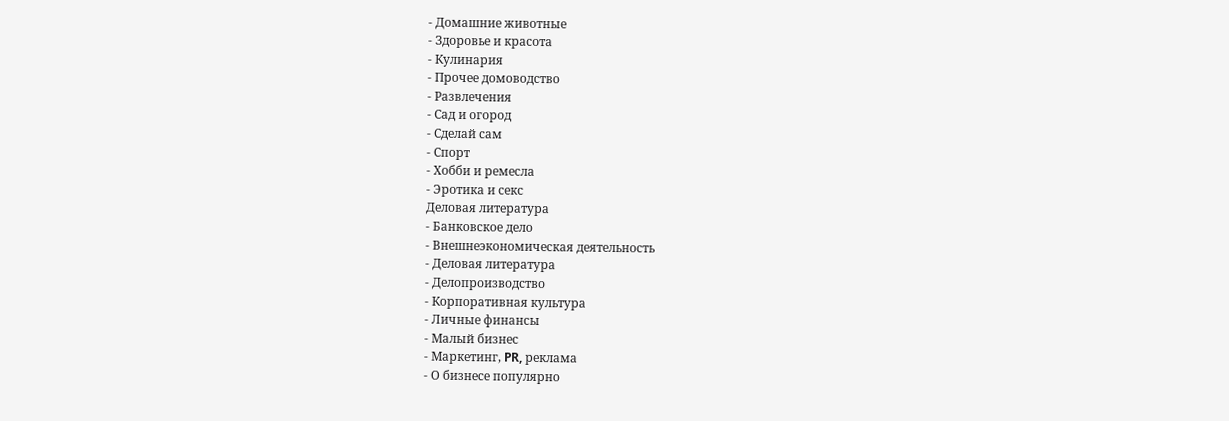- Домашние животные
- Здоровье и красота
- Кулинария
- Прочее домоводство
- Развлечения
- Сад и огород
- Сделай сам
- Спорт
- Хобби и ремесла
- Эротика и секс
Деловая литература
- Банковское дело
- Внешнеэкономическая деятельность
- Деловая литература
- Делопроизводство
- Корпоративная культура
- Личные финансы
- Малый бизнес
- Маркетинг, PR, реклама
- О бизнесе популярно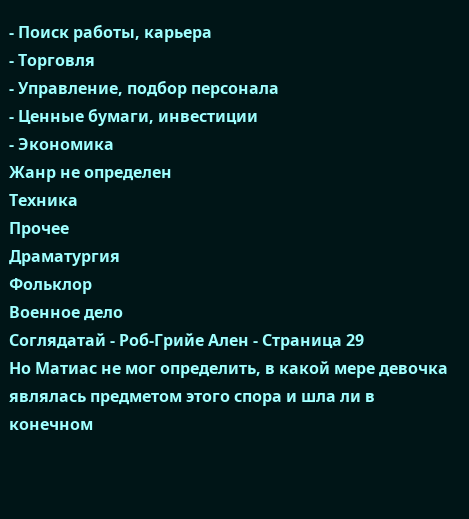- Поиск работы, карьера
- Торговля
- Управление, подбор персонала
- Ценные бумаги, инвестиции
- Экономика
Жанр не определен
Техника
Прочее
Драматургия
Фольклор
Военное дело
Соглядатай - Роб-Грийе Ален - Страница 29
Но Матиас не мог определить, в какой мере девочка являлась предметом этого спора и шла ли в конечном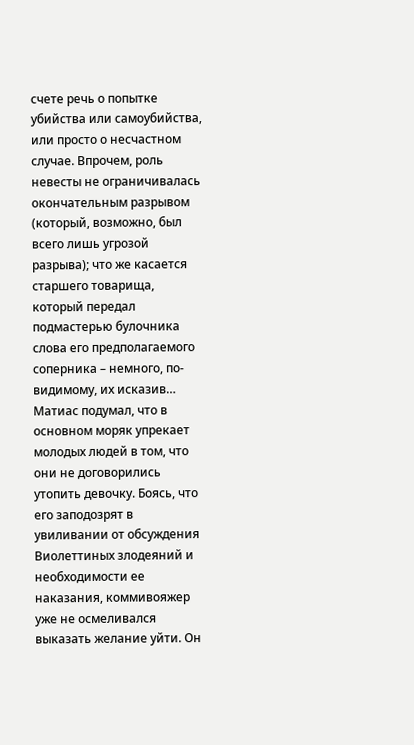счете речь о попытке убийства или самоубийства, или просто о несчастном случае. Впрочем, роль невесты не ограничивалась окончательным разрывом (который, возможно, был всего лишь угрозой разрыва); что же касается старшего товарища, который передал подмастерью булочника слова его предполагаемого соперника – немного, по-видимому, их исказив…
Матиас подумал, что в основном моряк упрекает молодых людей в том, что они не договорились утопить девочку. Боясь, что его заподозрят в увиливании от обсуждения Виолеттиных злодеяний и необходимости ее наказания, коммивояжер уже не осмеливался выказать желание уйти. Он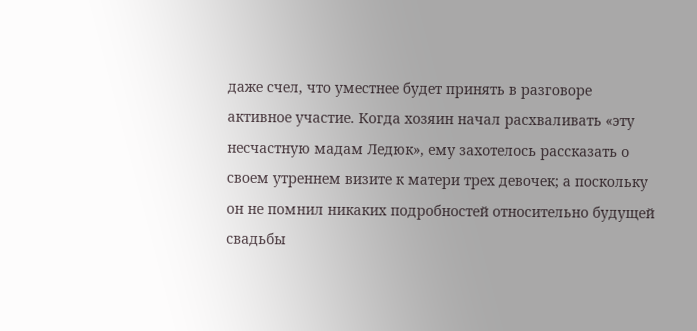даже счел, что уместнее будет принять в разговоре активное участие. Когда хозяин начал расхваливать «эту несчастную мадам Ледюк», ему захотелось рассказать о своем утреннем визите к матери трех девочек; а поскольку он не помнил никаких подробностей относительно будущей свадьбы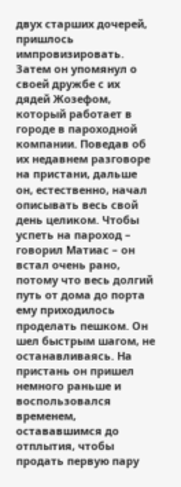двух старших дочерей, пришлось импровизировать. Затем он упомянул о своей дружбе с их дядей Жозефом, который работает в городе в пароходной компании. Поведав об их недавнем разговоре на пристани, дальше он, естественно, начал описывать весь свой день целиком. Чтобы успеть на пароход – говорил Матиас – он встал очень рано, потому что весь долгий путь от дома до порта ему приходилось проделать пешком. Он шел быстрым шагом, не останавливаясь. На пристань он пришел немного раньше и воспользовался временем, остававшимся до отплытия, чтобы продать первую пару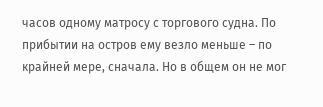часов одному матросу с торгового судна. По прибытии на остров ему везло меньше – по крайней мере, сначала. Но в общем он не мог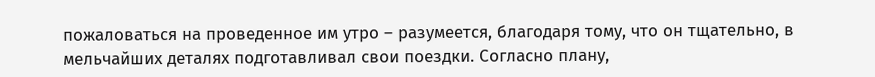пожаловаться на проведенное им утро – разумеется, благодаря тому, что он тщательно, в мельчайших деталях подготавливал свои поездки. Согласно плану,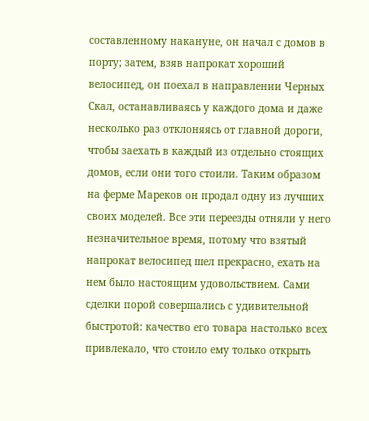составленному накануне, он начал с домов в порту; затем, взяв напрокат хороший велосипед, он поехал в направлении Черных Скал, останавливаясь у каждого дома и даже несколько раз отклоняясь от главной дороги, чтобы заехать в каждый из отдельно стоящих домов, если они того стоили. Таким образом на ферме Мареков он продал одну из лучших своих моделей. Все эти переезды отняли у него незначительное время, потому что взятый напрокат велосипед шел прекрасно, ехать на нем было настоящим удовольствием. Сами сделки порой совершались с удивительной быстротой: качество его товара настолько всех привлекало, что стоило ему только открыть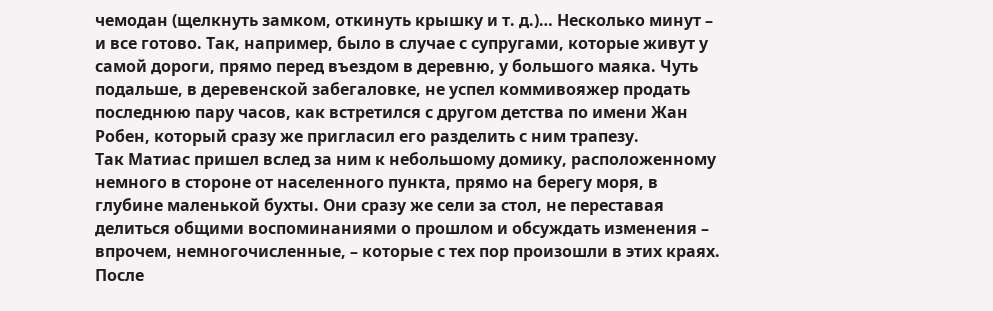чемодан (щелкнуть замком, откинуть крышку и т. д.)… Несколько минут – и все готово. Так, например, было в случае с супругами, которые живут у самой дороги, прямо перед въездом в деревню, у большого маяка. Чуть подальше, в деревенской забегаловке, не успел коммивояжер продать последнюю пару часов, как встретился с другом детства по имени Жан Робен, который сразу же пригласил его разделить с ним трапезу.
Так Матиас пришел вслед за ним к небольшому домику, расположенному немного в стороне от населенного пункта, прямо на берегу моря, в глубине маленькой бухты. Они сразу же сели за стол, не переставая делиться общими воспоминаниями о прошлом и обсуждать изменения – впрочем, немногочисленные, – которые с тех пор произошли в этих краях. После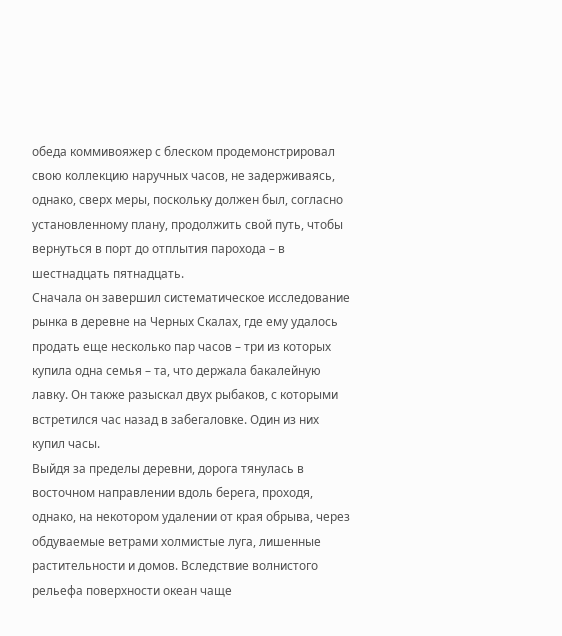обеда коммивояжер с блеском продемонстрировал свою коллекцию наручных часов, не задерживаясь, однако, сверх меры, поскольку должен был, согласно установленному плану, продолжить свой путь, чтобы вернуться в порт до отплытия парохода – в шестнадцать пятнадцать.
Сначала он завершил систематическое исследование рынка в деревне на Черных Скалах, где ему удалось продать еще несколько пар часов – три из которых купила одна семья – та, что держала бакалейную лавку. Он также разыскал двух рыбаков, с которыми встретился час назад в забегаловке. Один из них купил часы.
Выйдя за пределы деревни, дорога тянулась в восточном направлении вдоль берега, проходя, однако, на некотором удалении от края обрыва, через обдуваемые ветрами холмистые луга, лишенные растительности и домов. Вследствие волнистого рельефа поверхности океан чаще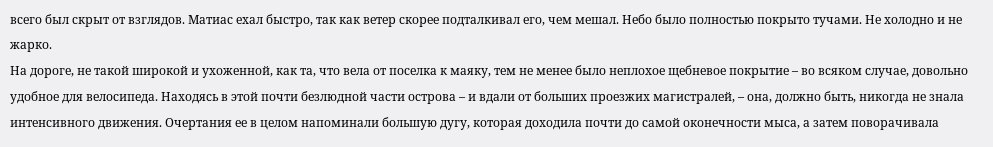всего был скрыт от взглядов. Матиас ехал быстро, так как ветер скорее подталкивал его, чем мешал. Небо было полностью покрыто тучами. Не холодно и не жарко.
На дороге, не такой широкой и ухоженной, как та, что вела от поселка к маяку, тем не менее было неплохое щебневое покрытие – во всяком случае, довольно удобное для велосипеда. Находясь в этой почти безлюдной части острова – и вдали от больших проезжих магистралей, – она, должно быть, никогда не знала интенсивного движения. Очертания ее в целом напоминали большую дугу, которая доходила почти до самой оконечности мыса, а затем поворачивала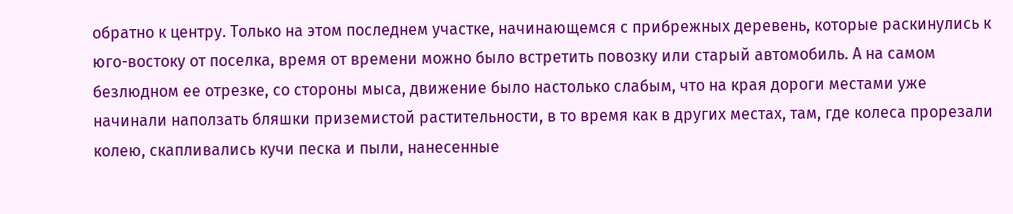обратно к центру. Только на этом последнем участке, начинающемся с прибрежных деревень, которые раскинулись к юго-востоку от поселка, время от времени можно было встретить повозку или старый автомобиль. А на самом безлюдном ее отрезке, со стороны мыса, движение было настолько слабым, что на края дороги местами уже начинали наползать бляшки приземистой растительности, в то время как в других местах, там, где колеса прорезали колею, скапливались кучи песка и пыли, нанесенные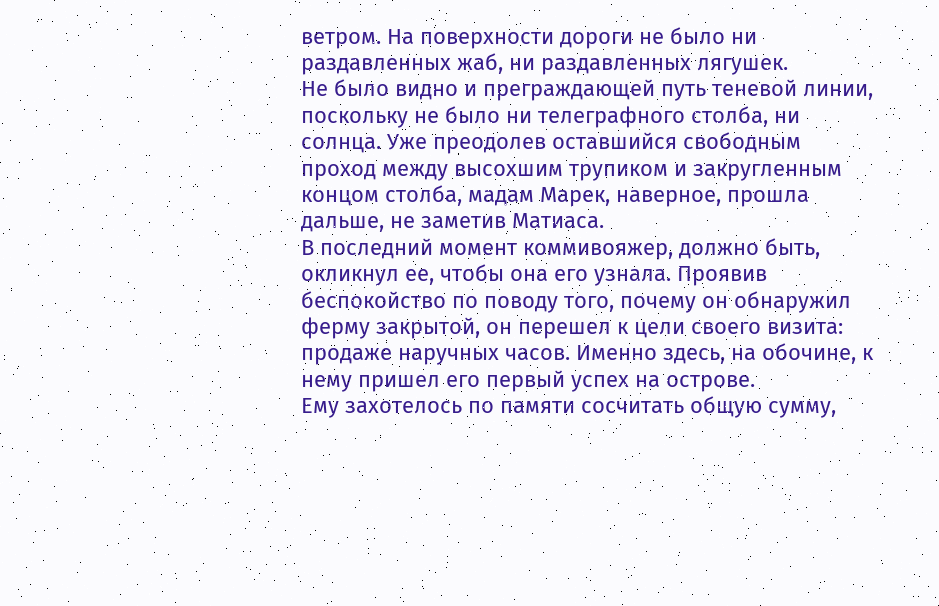ветром. На поверхности дороги не было ни раздавленных жаб, ни раздавленных лягушек.
Не было видно и преграждающей путь теневой линии, поскольку не было ни телеграфного столба, ни солнца. Уже преодолев оставшийся свободным проход между высохшим трупиком и закругленным концом столба, мадам Марек, наверное, прошла дальше, не заметив Матиаса.
В последний момент коммивояжер, должно быть, окликнул ее, чтобы она его узнала. Проявив беспокойство по поводу того, почему он обнаружил ферму закрытой, он перешел к цели своего визита: продаже наручных часов. Именно здесь, на обочине, к нему пришел его первый успех на острове.
Ему захотелось по памяти сосчитать общую сумму,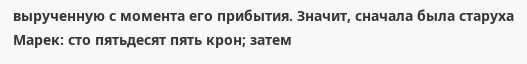вырученную с момента его прибытия. Значит, сначала была старуха Марек: сто пятьдесят пять крон; затем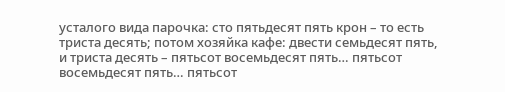усталого вида парочка: сто пятьдесят пять крон – то есть триста десять; потом хозяйка кафе: двести семьдесят пять, и триста десять – пятьсот восемьдесят пять… пятьсот восемьдесят пять… пятьсот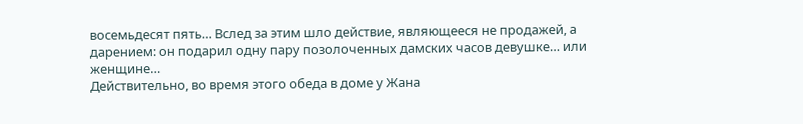восемьдесят пять… Вслед за этим шло действие, являющееся не продажей, а дарением: он подарил одну пару позолоченных дамских часов девушке… или женщине…
Действительно, во время этого обеда в доме у Жана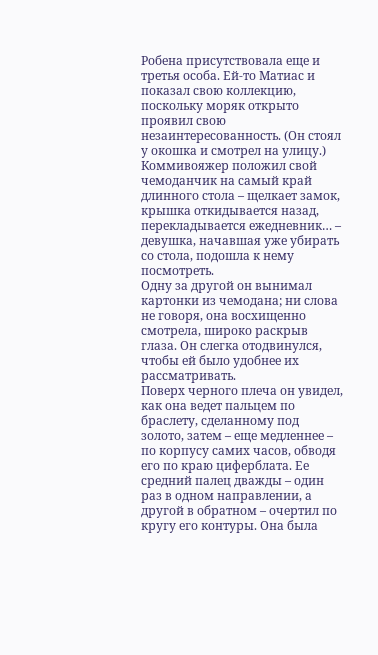Робена присутствовала еще и третья особа. Ей-то Матиас и показал свою коллекцию, поскольку моряк открыто проявил свою незаинтересованность. (Он стоял у окошка и смотрел на улицу.) Коммивояжер положил свой чемоданчик на самый край длинного стола – щелкает замок, крышка откидывается назад, перекладывается ежедневник… – девушка, начавшая уже убирать со стола, подошла к нему посмотреть.
Одну за другой он вынимал картонки из чемодана; ни слова не говоря, она восхищенно смотрела, широко раскрыв глаза. Он слегка отодвинулся, чтобы ей было удобнее их рассматривать.
Поверх черного плеча он увидел, как она ведет пальцем по браслету, сделанному под золото, затем – еще медленнее – по корпусу самих часов, обводя его по краю циферблата. Ее средний палец дважды – один раз в одном направлении, а другой в обратном – очертил по кругу его контуры. Она была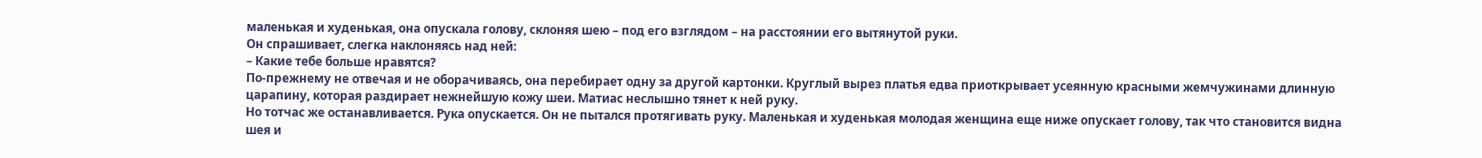маленькая и худенькая, она опускала голову, склоняя шею – под его взглядом – на расстоянии его вытянутой руки.
Он спрашивает, слегка наклоняясь над ней:
– Какие тебе больше нравятся?
По-прежнему не отвечая и не оборачиваясь, она перебирает одну за другой картонки. Круглый вырез платья едва приоткрывает усеянную красными жемчужинами длинную царапину, которая раздирает нежнейшую кожу шеи. Матиас неслышно тянет к ней руку.
Но тотчас же останавливается. Рука опускается. Он не пытался протягивать руку. Маленькая и худенькая молодая женщина еще ниже опускает голову, так что становится видна шея и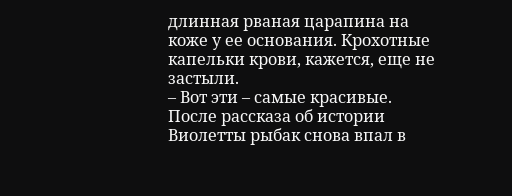длинная рваная царапина на коже у ее основания. Крохотные капельки крови, кажется, еще не застыли.
– Вот эти – самые красивые.
После рассказа об истории Виолетты рыбак снова впал в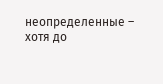неопределенные – хотя до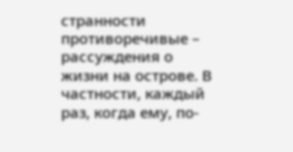странности противоречивые – рассуждения о жизни на острове. В частности, каждый раз, когда ему, по-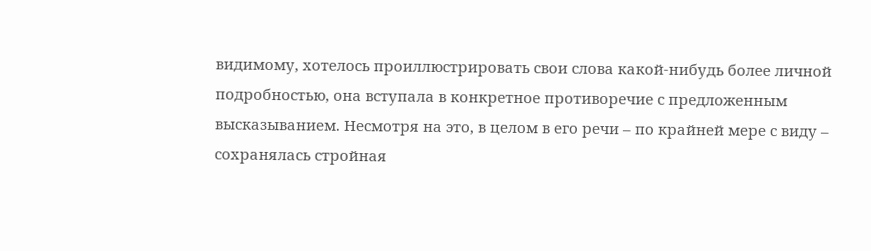видимому, хотелось проиллюстрировать свои слова какой-нибудь более личной подробностью, она вступала в конкретное противоречие с предложенным высказыванием. Несмотря на это, в целом в его речи – по крайней мере с виду – сохранялась стройная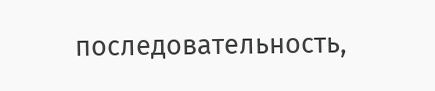последовательность,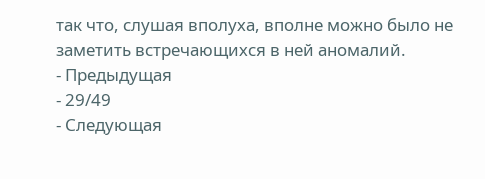так что, слушая вполуха, вполне можно было не заметить встречающихся в ней аномалий.
- Предыдущая
- 29/49
- Следующая